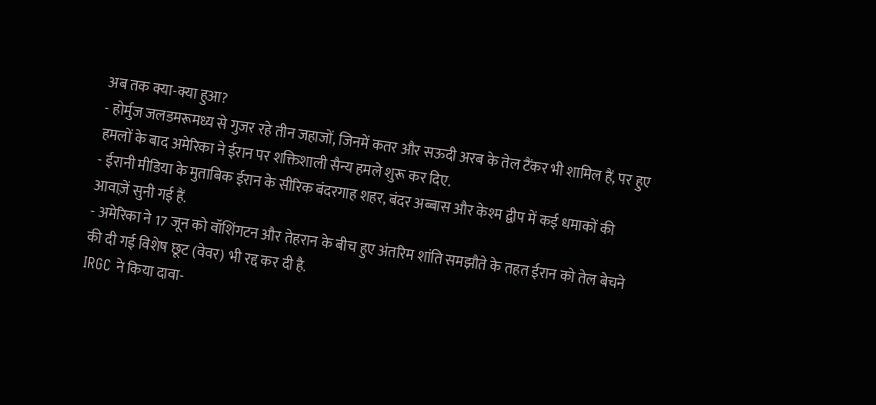अब तक क्या-क्या हुआ?
- होर्मुज जलडमरूमध्य से गुजर रहे तीन जहाजों, जिनमें कतर और सऊदी अरब के तेल टैंकर भी शामिल हैं, पर हुए हमलों के बाद अमेरिका ने ईरान पर शक्तिशाली सैन्य हमले शुरू कर दिए.
- ईरानी मीडिया के मुताबिक ईरान के सीरिक बंदरगाह शहर, बंदर अब्बास और केश्म द्वीप में कई धमाकों की आवाज़ें सुनी गई हैं.
- अमेरिका ने 17 जून को वॉशिंगटन और तेहरान के बीच हुए अंतरिम शांति समझौते के तहत ईरान को तेल बेचने की दी गई विशेष छूट (वेवर) भी रद्द कर दी है.
IRGC ने किया दावा-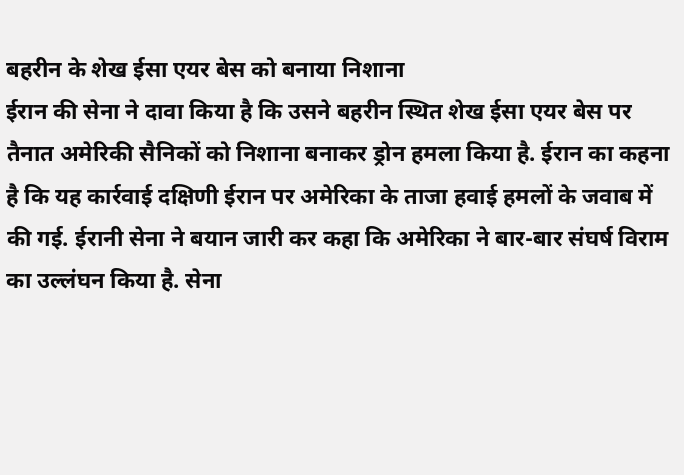बहरीन के शेख ईसा एयर बेस को बनाया निशाना
ईरान की सेना ने दावा किया है कि उसने बहरीन स्थित शेख ईसा एयर बेस पर तैनात अमेरिकी सैनिकों को निशाना बनाकर ड्रोन हमला किया है. ईरान का कहना है कि यह कार्रवाई दक्षिणी ईरान पर अमेरिका के ताजा हवाई हमलों के जवाब में की गई. ईरानी सेना ने बयान जारी कर कहा कि अमेरिका ने बार-बार संघर्ष विराम का उल्लंघन किया है. सेना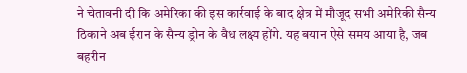ने चेतावनी दी कि अमेरिका की इस कार्रवाई के बाद क्षेत्र में मौजूद सभी अमेरिकी सैन्य ठिकाने अब ईरान के सैन्य ड्रोन के वैध लक्ष्य होंगे. यह बयान ऐसे समय आया है, जब बहरीन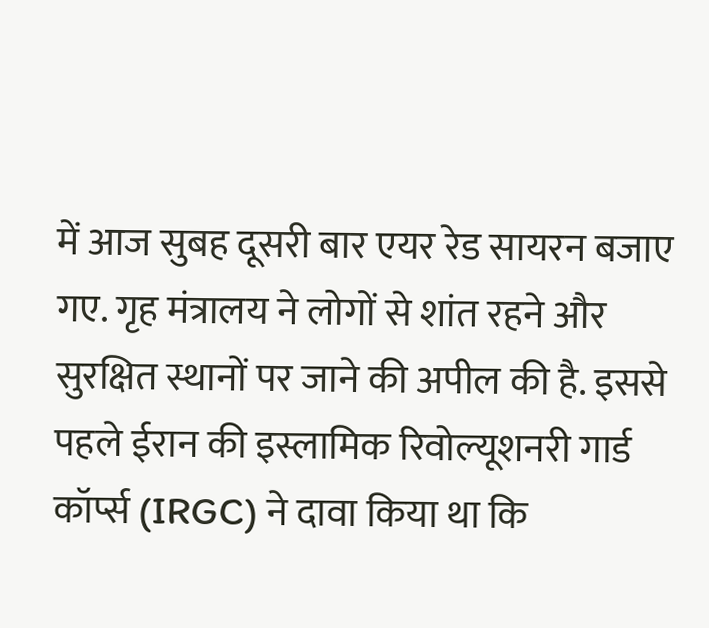में आज सुबह दूसरी बार एयर रेड सायरन बजाए गए. गृह मंत्रालय ने लोगों से शांत रहने और सुरक्षित स्थानों पर जाने की अपील की है. इससे पहले ईरान की इस्लामिक रिवोल्यूशनरी गार्ड कॉर्प्स (IRGC) ने दावा किया था कि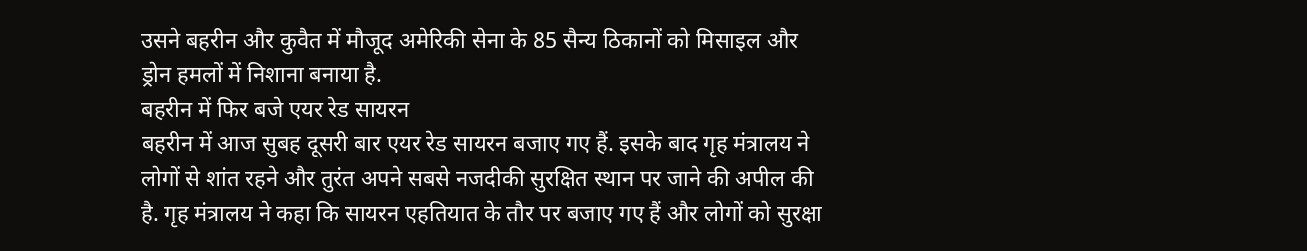उसने बहरीन और कुवैत में मौजूद अमेरिकी सेना के 85 सैन्य ठिकानों को मिसाइल और ड्रोन हमलों में निशाना बनाया है.
बहरीन में फिर बजे एयर रेड सायरन
बहरीन में आज सुबह दूसरी बार एयर रेड सायरन बजाए गए हैं. इसके बाद गृह मंत्रालय ने लोगों से शांत रहने और तुरंत अपने सबसे नजदीकी सुरक्षित स्थान पर जाने की अपील की है. गृह मंत्रालय ने कहा कि सायरन एहतियात के तौर पर बजाए गए हैं और लोगों को सुरक्षा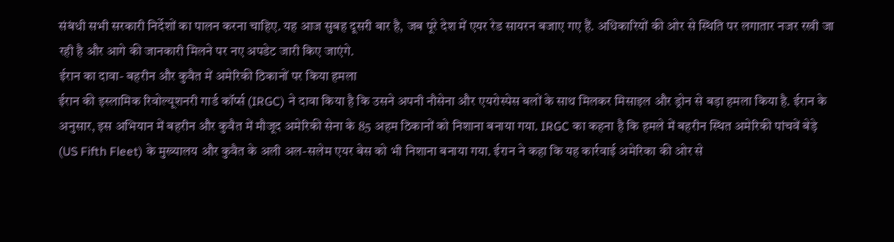संबंधी सभी सरकारी निर्देशों का पालन करना चाहिए. यह आज सुबह दूसरी बार है, जब पूरे देश में एयर रेड सायरन बजाए गए हैं. अधिकारियों की ओर से स्थिति पर लगातार नजर रखी जा रही है और आगे की जानकारी मिलने पर नए अपडेट जारी किए जाएंगे.
ईरान का दावा- बहरीन और कुवैत में अमेरिकी ठिकानों पर किया हमला
ईरान की इस्लामिक रिवोल्यूशनरी गार्ड कॉर्प्स (IRGC) ने दावा किया है कि उसने अपनी नौसेना और एयरोस्पेस बलों के साथ मिलकर मिसाइल और ड्रोन से बड़ा हमला किया है. ईरान के अनुसार, इस अभियान में बहरीन और कुवैत में मौजूद अमेरिकी सेना के 85 अहम ठिकानों को निशाना बनाया गया. IRGC का कहना है कि हमले में बहरीन स्थित अमेरिकी पांचवें बेड़े (US Fifth Fleet) के मुख्यालय और कुवैत के अली अल-सलेम एयर बेस को भी निशाना बनाया गया. ईरान ने कहा कि यह कार्रवाई अमेरिका की ओर से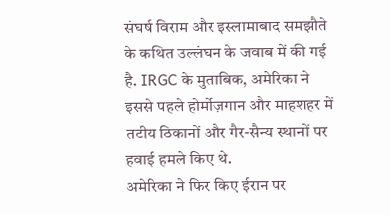संघर्ष विराम और इस्लामाबाद समझौते के कथित उल्लंघन के जवाब में की गई है. IRGC के मुताबिक, अमेरिका ने इससे पहले होर्मोज़गान और माहशहर में तटीय ठिकानों और गैर-सैन्य स्थानों पर हवाई हमले किए थे.
अमेरिका ने फिर किए ईरान पर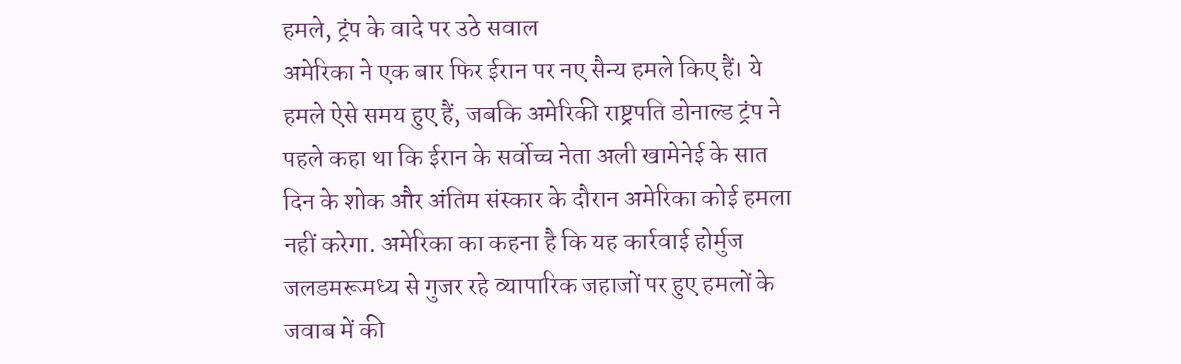हमले, ट्रंप के वादे पर उठे सवाल
अमेरिका ने एक बार फिर ईरान पर नए सैन्य हमले किए हैं। ये हमले ऐसे समय हुए हैं, जबकि अमेरिकी राष्ट्रपति डोनाल्ड ट्रंप ने पहले कहा था कि ईरान के सर्वोच्च नेता अली खामेनेई के सात दिन के शोक और अंतिम संस्कार के दौरान अमेरिका कोई हमला नहीं करेगा. अमेरिका का कहना है कि यह कार्रवाई होर्मुज जलडमरूमध्य से गुजर रहे व्यापारिक जहाजों पर हुए हमलों के जवाब में की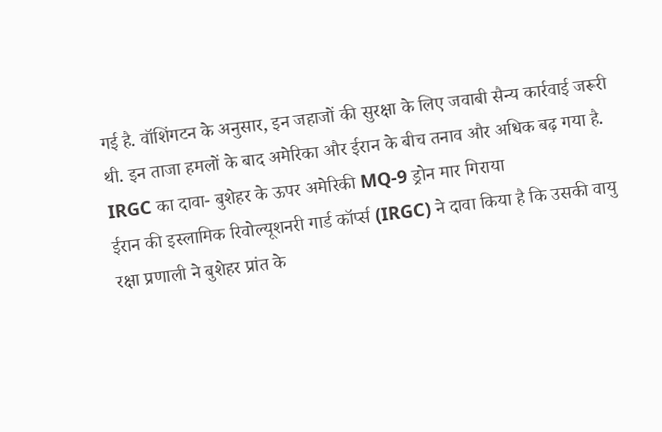गई है. वॉशिंगटन के अनुसार, इन जहाजों की सुरक्षा के लिए जवाबी सैन्य कार्रवाई जरूरी थी. इन ताजा हमलों के बाद अमेरिका और ईरान के बीच तनाव और अधिक बढ़ गया है.
IRGC का दावा- बुशेहर के ऊपर अमेरिकी MQ-9 ड्रोन मार गिराया
ईरान की इस्लामिक रिवोल्यूशनरी गार्ड कॉर्प्स (IRGC) ने दावा किया है कि उसकी वायु रक्षा प्रणाली ने बुशेहर प्रांत के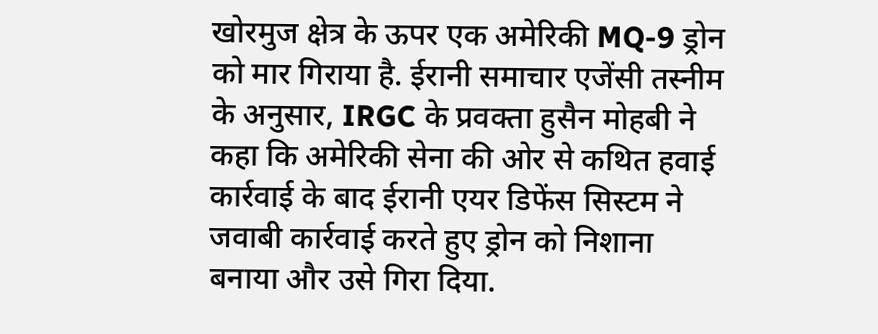खोरमुज क्षेत्र के ऊपर एक अमेरिकी MQ-9 ड्रोन को मार गिराया है. ईरानी समाचार एजेंसी तस्नीम के अनुसार, IRGC के प्रवक्ता हुसैन मोहबी ने कहा कि अमेरिकी सेना की ओर से कथित हवाई कार्रवाई के बाद ईरानी एयर डिफेंस सिस्टम ने जवाबी कार्रवाई करते हुए ड्रोन को निशाना बनाया और उसे गिरा दिया.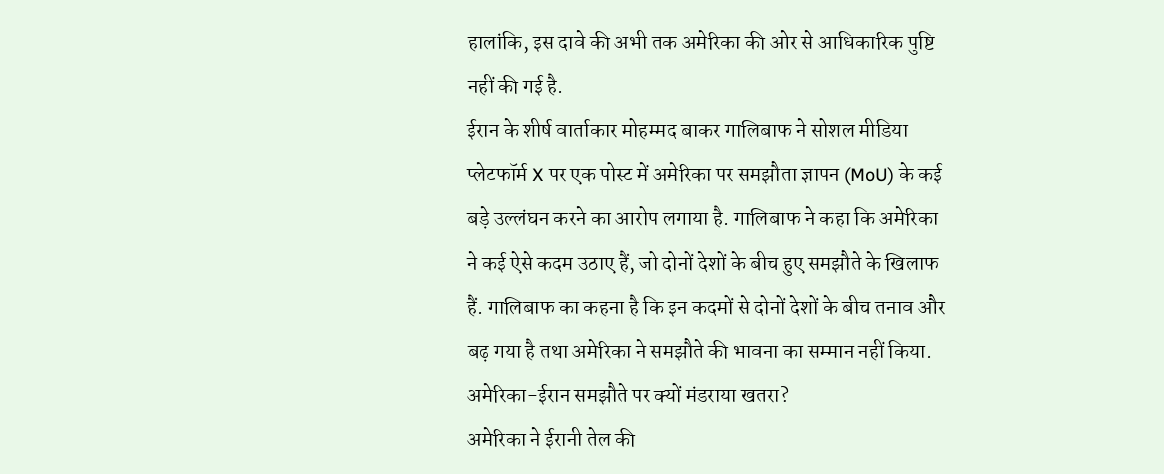हालांकि, इस दावे की अभी तक अमेरिका की ओर से आधिकारिक पुष्टि नहीं की गई है.
ईरान के शीर्ष वार्ताकार मोहम्मद बाकर गालिबाफ ने सोशल मीडिया प्लेटफॉर्म X पर एक पोस्ट में अमेरिका पर समझौता ज्ञापन (MoU) के कई बड़े उल्लंघन करने का आरोप लगाया है. गालिबाफ ने कहा कि अमेरिका ने कई ऐसे कदम उठाए हैं, जो दोनों देशों के बीच हुए समझौते के खिलाफ हैं. गालिबाफ का कहना है कि इन कदमों से दोनों देशों के बीच तनाव और बढ़ गया है तथा अमेरिका ने समझौते की भावना का सम्मान नहीं किया.
अमेरिका-ईरान समझौते पर क्यों मंडराया खतरा?
अमेरिका ने ईरानी तेल की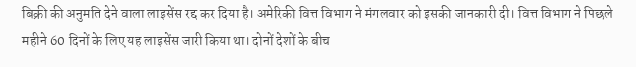बिक्री की अनुमति देने वाला लाइसेंस रद्द कर दिया है। अमेरिकी वित्त विभाग ने मंगलवार को इसकी जानकारी दी। वित्त विभाग ने पिछले महीने 60 दिनों के लिए यह लाइसेंस जारी किया था। दोनों देशों के बीच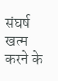संघर्ष खत्म करने के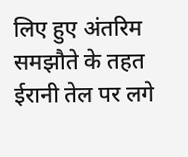लिए हुए अंतरिम समझौते के तहत ईरानी तेल पर लगे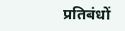प्रतिबंधों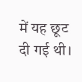में यह छूट दी गई थी।